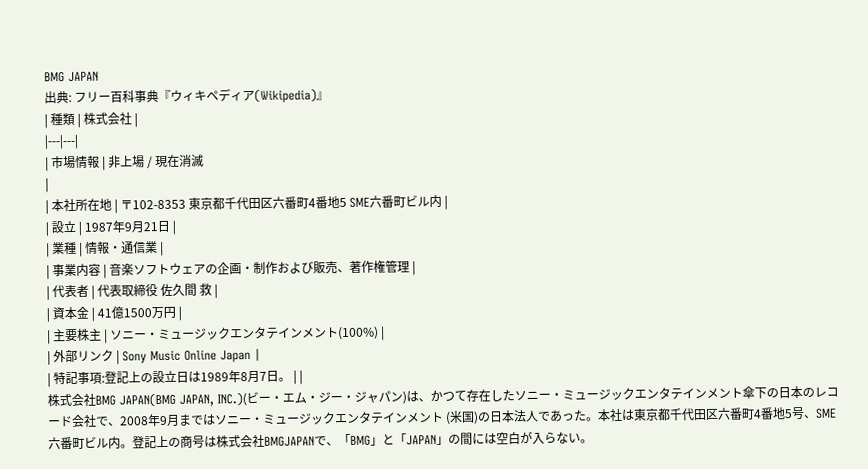BMG JAPAN
出典: フリー百科事典『ウィキペディア(Wikipedia)』
| 種類 | 株式会社 |
|---|---|
| 市場情報 | 非上場 / 現在消滅
|
| 本社所在地 | 〒102-8353 東京都千代田区六番町4番地5 SME六番町ビル内 |
| 設立 | 1987年9月21日 |
| 業種 | 情報・通信業 |
| 事業内容 | 音楽ソフトウェアの企画・制作および販売、著作権管理 |
| 代表者 | 代表取締役 佐久間 救 |
| 資本金 | 41億1500万円 |
| 主要株主 | ソニー・ミュージックエンタテインメント(100%) |
| 外部リンク | Sony Music Online Japan |
| 特記事項:登記上の設立日は1989年8月7日。 | |
株式会社BMG JAPAN(BMG JAPAN, INC.)(ビー・エム・ジー・ジャパン)は、かつて存在したソニー・ミュージックエンタテインメント傘下の日本のレコード会社で、2008年9月まではソニー・ミュージックエンタテインメント (米国)の日本法人であった。本社は東京都千代田区六番町4番地5号、SME六番町ビル内。登記上の商号は株式会社BMGJAPANで、「BMG」と「JAPAN」の間には空白が入らない。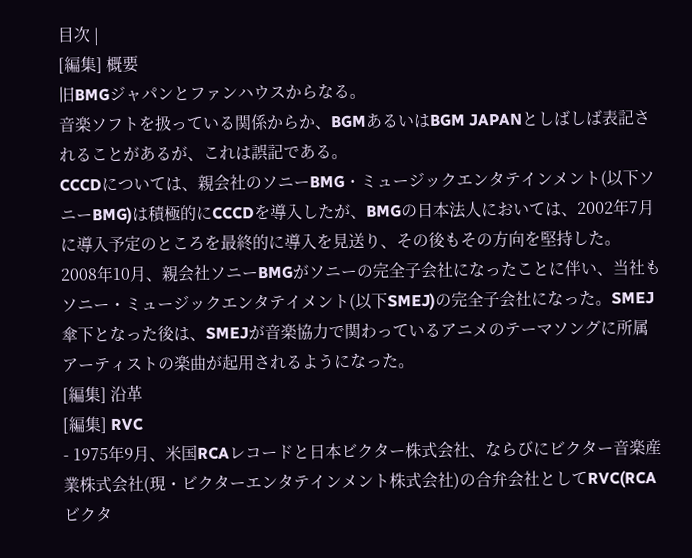目次 |
[編集] 概要
旧BMGジャパンとファンハウスからなる。
音楽ソフトを扱っている関係からか、BGMあるいはBGM JAPANとしばしば表記されることがあるが、これは誤記である。
CCCDについては、親会社のソニーBMG・ミュージックエンタテインメント(以下ソニーBMG)は積極的にCCCDを導入したが、BMGの日本法人においては、2002年7月に導入予定のところを最終的に導入を見送り、その後もその方向を堅持した。
2008年10月、親会社ソニーBMGがソニーの完全子会社になったことに伴い、当社もソニー・ミュージックエンタテイメント(以下SMEJ)の完全子会社になった。SMEJ傘下となった後は、SMEJが音楽協力で関わっているアニメのテーマソングに所属アーティストの楽曲が起用されるようになった。
[編集] 沿革
[編集] RVC
- 1975年9月、米国RCAレコードと日本ビクター株式会社、ならびにビクター音楽産業株式会社(現・ビクターエンタテインメント株式会社)の合弁会社としてRVC(RCAビクタ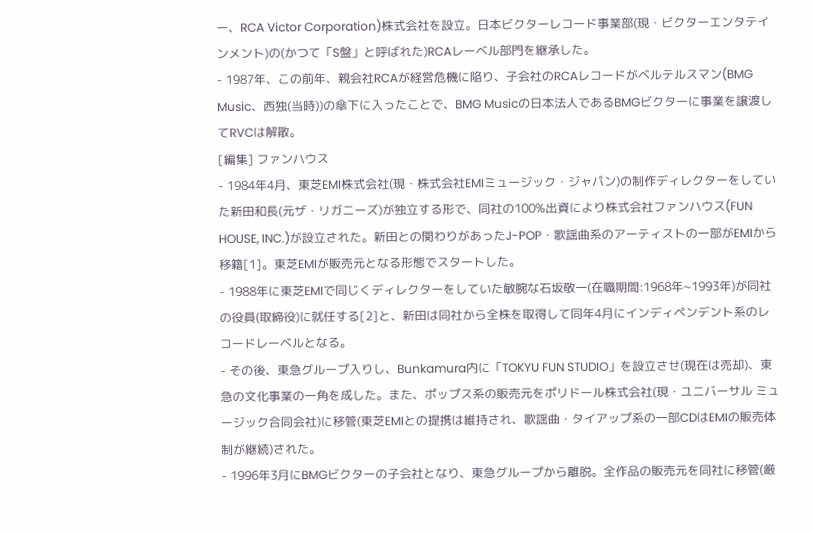ー、RCA Victor Corporation)株式会社を設立。日本ビクターレコード事業部(現・ビクターエンタテインメント)の(かつて「S盤」と呼ばれた)RCAレーベル部門を継承した。
- 1987年、この前年、親会社RCAが経営危機に陥り、子会社のRCAレコードがベルテルスマン(BMG Music、西独(当時))の傘下に入ったことで、BMG Musicの日本法人であるBMGビクターに事業を譲渡してRVCは解散。
[編集] ファンハウス
- 1984年4月、東芝EMI株式会社(現・株式会社EMIミュージック・ジャパン)の制作ディレクターをしていた新田和長(元ザ・リガニーズ)が独立する形で、同社の100%出資により株式会社ファンハウス(FUN HOUSE, INC.)が設立された。新田との関わりがあったJ-POP・歌謡曲系のアーティストの一部がEMIから移籍[1]。東芝EMIが販売元となる形態でスタートした。
- 1988年に東芝EMIで同じくディレクターをしていた敏腕な石坂敬一(在職期間:1968年~1993年)が同社の役員(取締役)に就任する[2]と、新田は同社から全株を取得して同年4月にインディペンデント系のレコードレーベルとなる。
- その後、東急グループ入りし、Bunkamura内に「TOKYU FUN STUDIO」を設立させ(現在は売却)、東急の文化事業の一角を成した。また、ポップス系の販売元をポリドール株式会社(現・ユニバーサル ミュージック合同会社)に移管(東芝EMIとの提携は維持され、歌謡曲・タイアップ系の一部CDはEMIの販売体制が継続)された。
- 1996年3月にBMGビクターの子会社となり、東急グループから離脱。全作品の販売元を同社に移管(厳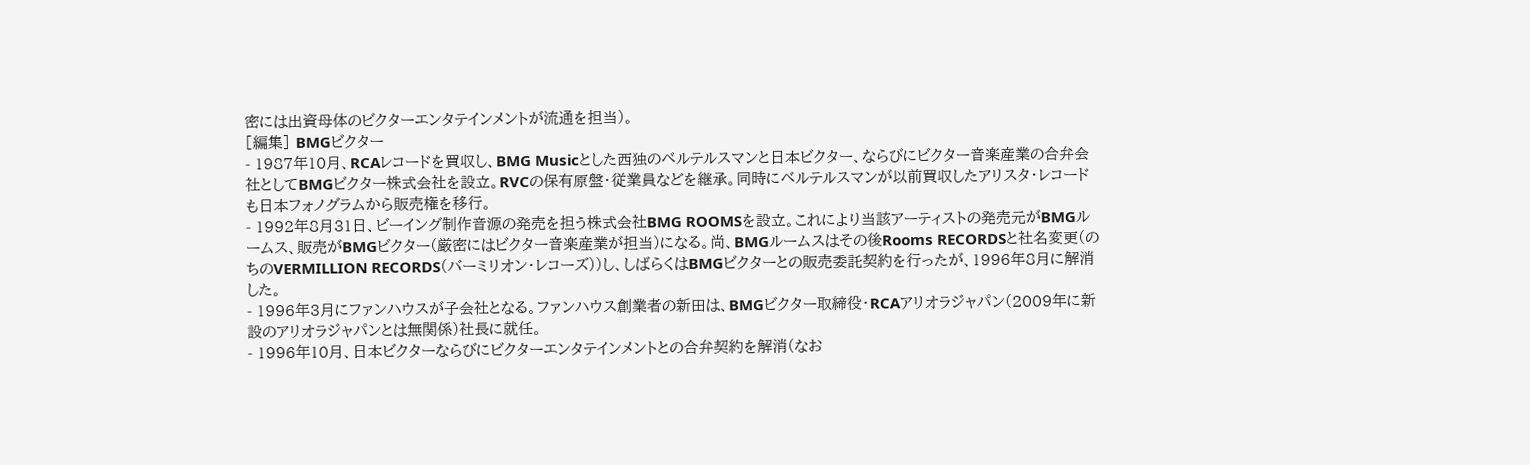密には出資母体のビクターエンタテインメントが流通を担当)。
[編集] BMGビクター
- 1987年10月、RCAレコードを買収し、BMG Musicとした西独のベルテルスマンと日本ビクター、ならびにビクター音楽産業の合弁会社としてBMGビクター株式会社を設立。RVCの保有原盤・従業員などを継承。同時にベルテルスマンが以前買収したアリスタ・レコードも日本フォノグラムから販売権を移行。
- 1992年8月31日、ビーイング制作音源の発売を担う株式会社BMG ROOMSを設立。これにより当該アーティストの発売元がBMGルームス、販売がBMGビクター(厳密にはビクター音楽産業が担当)になる。尚、BMGルームスはその後Rooms RECORDSと社名変更(のちのVERMILLION RECORDS(バーミリオン・レコーズ))し、しばらくはBMGビクターとの販売委託契約を行ったが、1996年8月に解消した。
- 1996年3月にファンハウスが子会社となる。ファンハウス創業者の新田は、BMGビクター取締役・RCAアリオラジャパン(2009年に新設のアリオラジャパンとは無関係)社長に就任。
- 1996年10月、日本ビクターならびにビクターエンタテインメントとの合弁契約を解消(なお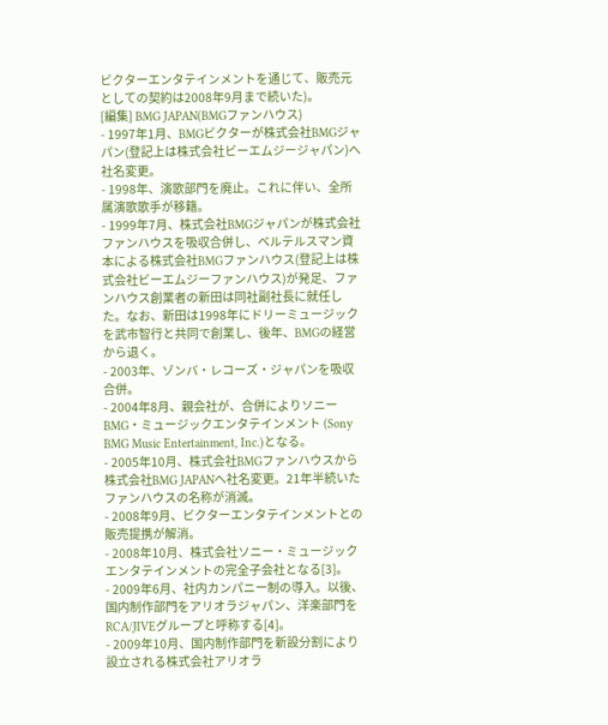ビクターエンタテインメントを通じて、販売元としての契約は2008年9月まで続いた)。
[編集] BMG JAPAN(BMGファンハウス)
- 1997年1月、BMGビクターが株式会社BMGジャパン(登記上は株式会社ビーエムジージャパン)へ社名変更。
- 1998年、演歌部門を廃止。これに伴い、全所属演歌歌手が移籍。
- 1999年7月、株式会社BMGジャパンが株式会社ファンハウスを吸収合併し、ベルテルスマン資本による株式会社BMGファンハウス(登記上は株式会社ビーエムジーファンハウス)が発足、ファンハウス創業者の新田は同社副社長に就任した。なお、新田は1998年にドリーミュージックを武市智行と共同で創業し、後年、BMGの経営から退く。
- 2003年、ゾンバ・レコーズ・ジャパンを吸収合併。
- 2004年8月、親会社が、合併によりソニーBMG・ミュージックエンタテインメント (Sony BMG Music Entertainment, Inc.)となる。
- 2005年10月、株式会社BMGファンハウスから株式会社BMG JAPANへ社名変更。21年半続いたファンハウスの名称が消滅。
- 2008年9月、ビクターエンタテインメントとの販売提携が解消。
- 2008年10月、株式会社ソニー・ミュージックエンタテインメントの完全子会社となる[3]。
- 2009年6月、社内カンパニー制の導入。以後、国内制作部門をアリオラジャパン、洋楽部門をRCA/JIVEグループと呼称する[4]。
- 2009年10月、国内制作部門を新設分割により設立される株式会社アリオラ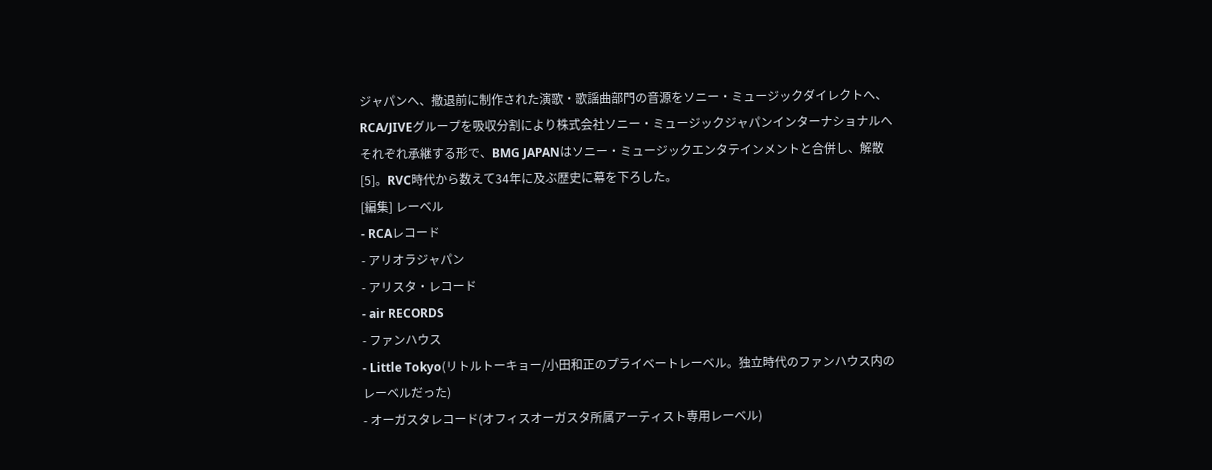ジャパンへ、撤退前に制作された演歌・歌謡曲部門の音源をソニー・ミュージックダイレクトへ、RCA/JIVEグループを吸収分割により株式会社ソニー・ミュージックジャパンインターナショナルへそれぞれ承継する形で、BMG JAPANはソニー・ミュージックエンタテインメントと合併し、解散[5]。RVC時代から数えて34年に及ぶ歴史に幕を下ろした。
[編集] レーベル
- RCAレコード
- アリオラジャパン
- アリスタ・レコード
- air RECORDS
- ファンハウス
- Little Tokyo(リトルトーキョー/小田和正のプライベートレーベル。独立時代のファンハウス内のレーベルだった)
- オーガスタレコード(オフィスオーガスタ所属アーティスト専用レーベル)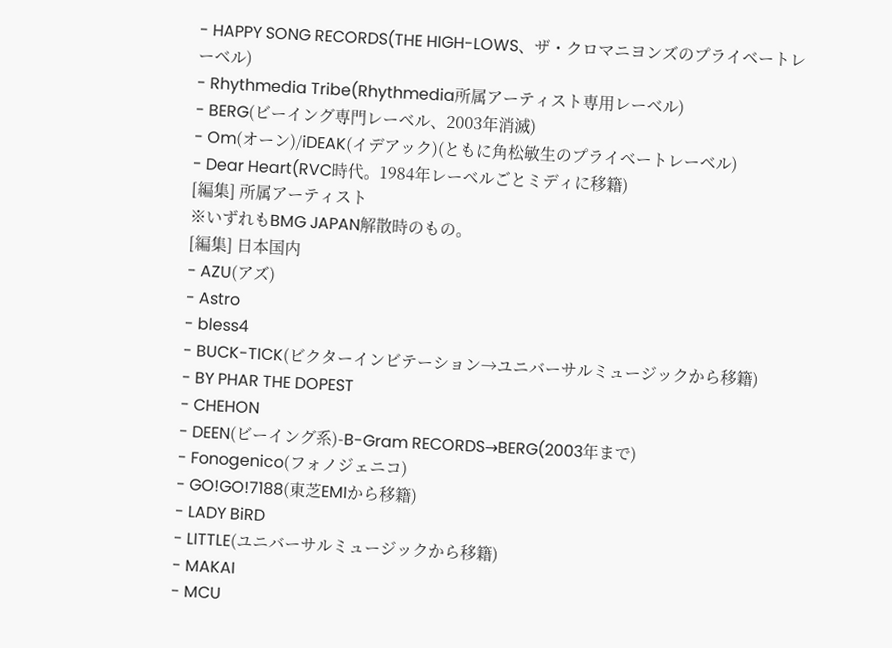- HAPPY SONG RECORDS(THE HIGH-LOWS、ザ・クロマニヨンズのプライベートレーベル)
- Rhythmedia Tribe(Rhythmedia所属アーティスト専用レーベル)
- BERG(ビーイング専門レーベル、2003年消滅)
- Om(オーン)/iDEAK(イデアック)(ともに角松敏生のプライベートレーベル)
- Dear Heart(RVC時代。1984年レーベルごとミディに移籍)
[編集] 所属アーティスト
※いずれもBMG JAPAN解散時のもの。
[編集] 日本国内
- AZU(アズ)
- Astro
- bless4
- BUCK-TICK(ビクターインビテーション→ユニバーサルミュージックから移籍)
- BY PHAR THE DOPEST
- CHEHON
- DEEN(ビーイング系)-B-Gram RECORDS→BERG(2003年まで)
- Fonogenico(フォノジェニコ)
- GO!GO!7188(東芝EMIから移籍)
- LADY BiRD
- LITTLE(ユニバーサルミュージックから移籍)
- MAKAI
- MCU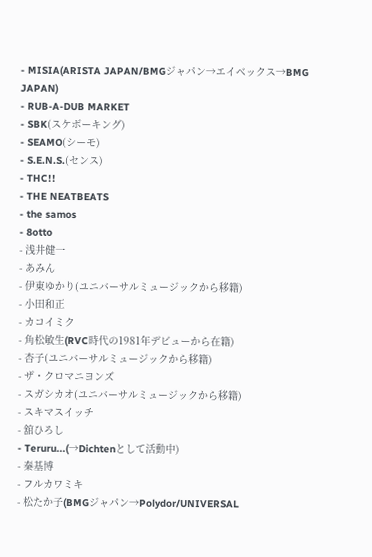- MISIA(ARISTA JAPAN/BMGジャパン→エイベックス→BMG JAPAN)
- RUB-A-DUB MARKET
- SBK(スケボーキング)
- SEAMO(シーモ)
- S.E.N.S.(センス)
- THC!!
- THE NEATBEATS
- the samos
- 8otto
- 浅井健一
- あみん
- 伊東ゆかり(ユニバーサルミュージックから移籍)
- 小田和正
- カコイミク
- 角松敏生(RVC時代の1981年デビューから在籍)
- 杏子(ユニバーサルミュージックから移籍)
- ザ・クロマニヨンズ
- スガシカオ(ユニバーサルミュージックから移籍)
- スキマスイッチ
- 舘ひろし
- Teruru...(→Dichtenとして活動中)
- 秦基博
- フルカワミキ
- 松たか子(BMGジャパン→Polydor/UNIVERSAL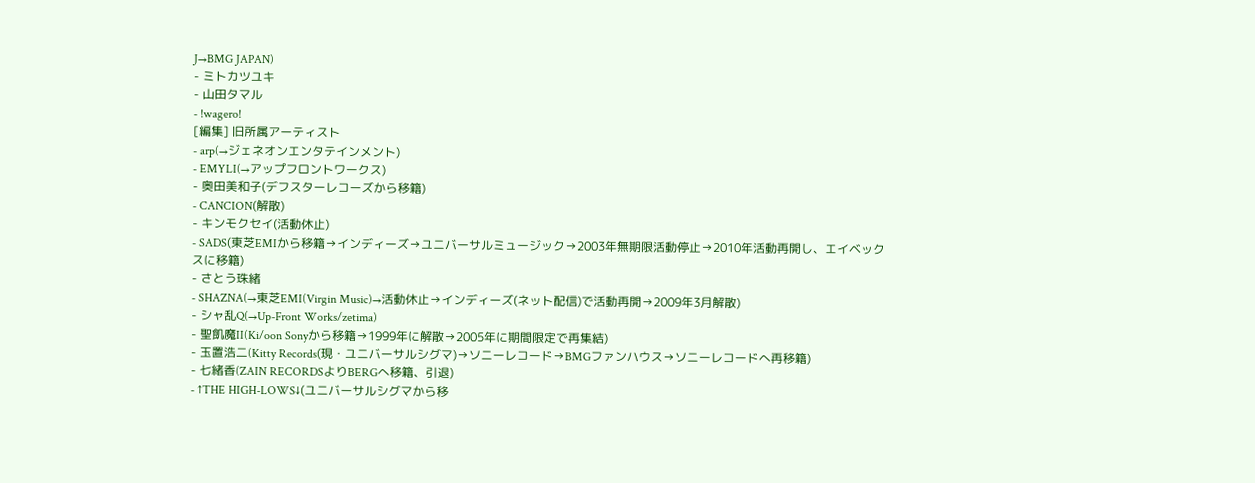J→BMG JAPAN)
- ミトカツユキ
- 山田タマル
- !wagero!
[編集] 旧所属アーティスト
- arp(→ジェネオンエンタテインメント)
- EMYLI(→アップフロントワークス)
- 奥田美和子(デフスターレコーズから移籍)
- CANCION(解散)
- キンモクセイ(活動休止)
- SADS(東芝EMIから移籍→インディーズ→ユニバーサルミュージック→2003年無期限活動停止→2010年活動再開し、エイベックスに移籍)
- さとう珠緒
- SHAZNA(→東芝EMI(Virgin Music)→活動休止→インディーズ(ネット配信)で活動再開→2009年3月解散)
- シャ乱Q(→Up-Front Works/zetima)
- 聖飢魔II(Ki/oon Sonyから移籍→1999年に解散→2005年に期間限定で再集結)
- 玉置浩二(Kitty Records(現・ユニバーサルシグマ)→ソニーレコード→BMGファンハウス→ソニーレコードへ再移籍)
- 七緒香(ZAIN RECORDSよりBERGへ移籍、引退)
- ↑THE HIGH-LOWS↓(ユニバーサルシグマから移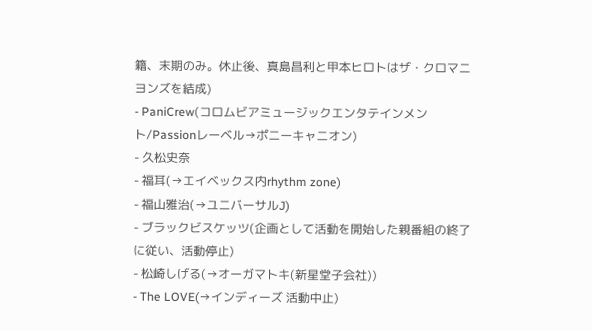籍、末期のみ。休止後、真島昌利と甲本ヒロトはザ・クロマニヨンズを結成)
- PaniCrew(コロムビアミュージックエンタテインメント/Passionレーベル→ポニーキャニオン)
- 久松史奈
- 福耳(→エイベックス内rhythm zone)
- 福山雅治(→ユニバーサルJ)
- ブラックビスケッツ(企画として活動を開始した親番組の終了に従い、活動停止)
- 松崎しげる(→オーガマトキ(新星堂子会社))
- The LOVE(→インディーズ 活動中止)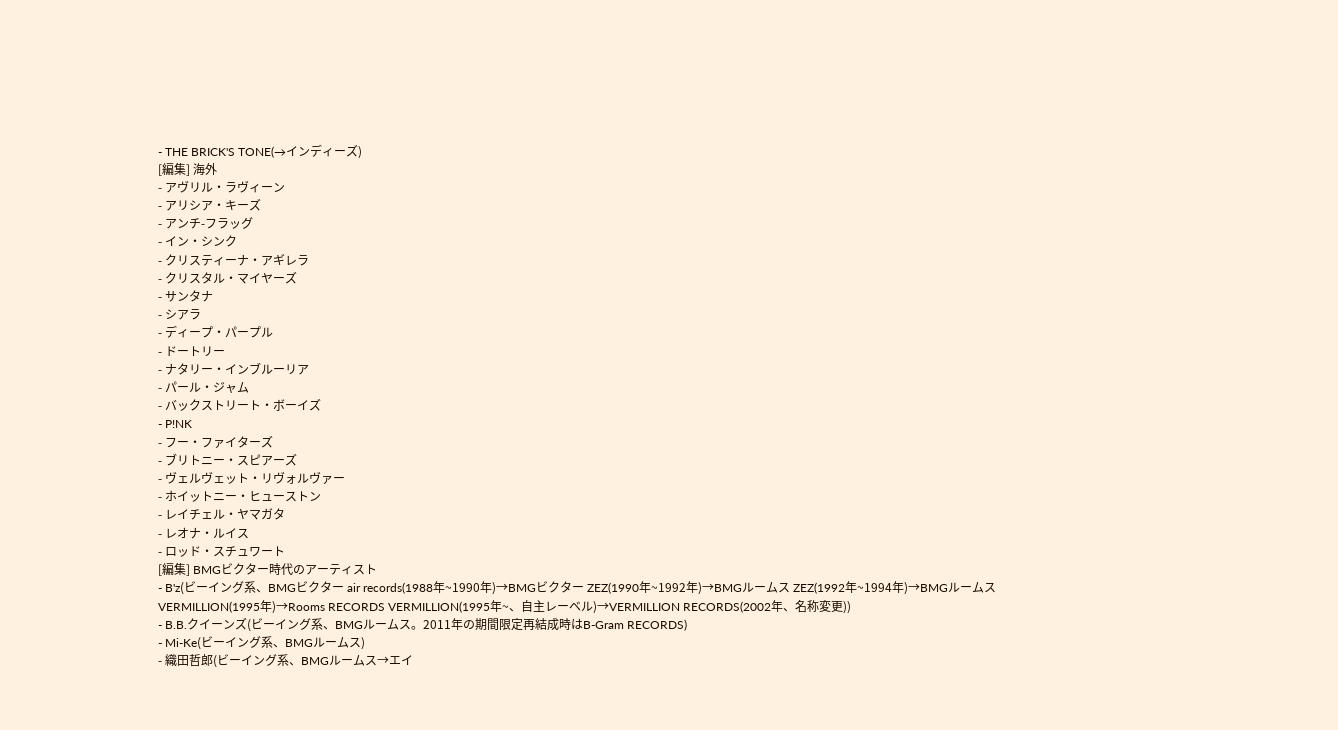- THE BRICK'S TONE(→インディーズ)
[編集] 海外
- アヴリル・ラヴィーン
- アリシア・キーズ
- アンチ-フラッグ
- イン・シンク
- クリスティーナ・アギレラ
- クリスタル・マイヤーズ
- サンタナ
- シアラ
- ディープ・パープル
- ドートリー
- ナタリー・インブルーリア
- パール・ジャム
- バックストリート・ボーイズ
- P!NK
- フー・ファイターズ
- ブリトニー・スピアーズ
- ヴェルヴェット・リヴォルヴァー
- ホイットニー・ヒューストン
- レイチェル・ヤマガタ
- レオナ・ルイス
- ロッド・スチュワート
[編集] BMGビクター時代のアーティスト
- B'z(ビーイング系、BMGビクター air records(1988年~1990年)→BMGビクター ZEZ(1990年~1992年)→BMGルームス ZEZ(1992年~1994年)→BMGルームス VERMILLION(1995年)→Rooms RECORDS VERMILLION(1995年~、自主レーベル)→VERMILLION RECORDS(2002年、名称変更))
- B.B.クイーンズ(ビーイング系、BMGルームス。2011年の期間限定再結成時はB-Gram RECORDS)
- Mi-Ke(ビーイング系、BMGルームス)
- 織田哲郎(ビーイング系、BMGルームス→エイ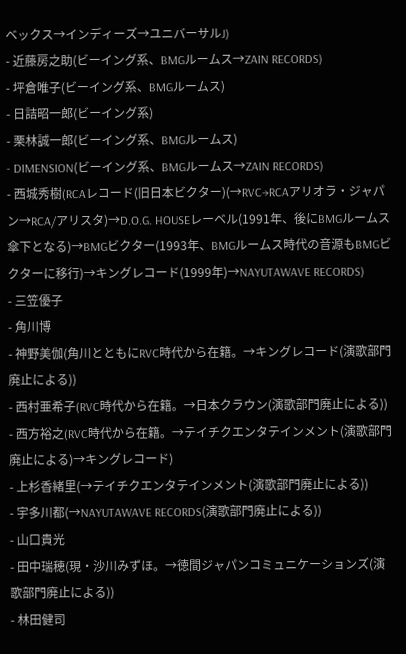ベックス→インディーズ→ユニバーサルJ)
- 近藤房之助(ビーイング系、BMGルームス→ZAIN RECORDS)
- 坪倉唯子(ビーイング系、BMGルームス)
- 日詰昭一郎(ビーイング系)
- 栗林誠一郎(ビーイング系、BMGルームス)
- DIMENSION(ビーイング系、BMGルームス→ZAIN RECORDS)
- 西城秀樹(RCAレコード(旧日本ビクター)(→RVC→RCAアリオラ・ジャパン→RCA/アリスタ)→D.O.G. HOUSEレーベル(1991年、後にBMGルームス傘下となる)→BMGビクター(1993年、BMGルームス時代の音源もBMGビクターに移行)→キングレコード(1999年)→NAYUTAWAVE RECORDS)
- 三笠優子
- 角川博
- 神野美伽(角川とともにRVC時代から在籍。→キングレコード(演歌部門廃止による))
- 西村亜希子(RVC時代から在籍。→日本クラウン(演歌部門廃止による))
- 西方裕之(RVC時代から在籍。→テイチクエンタテインメント(演歌部門廃止による)→キングレコード)
- 上杉香緒里(→テイチクエンタテインメント(演歌部門廃止による))
- 宇多川都(→NAYUTAWAVE RECORDS(演歌部門廃止による))
- 山口貴光
- 田中瑞穂(現・沙川みずほ。→徳間ジャパンコミュニケーションズ(演歌部門廃止による))
- 林田健司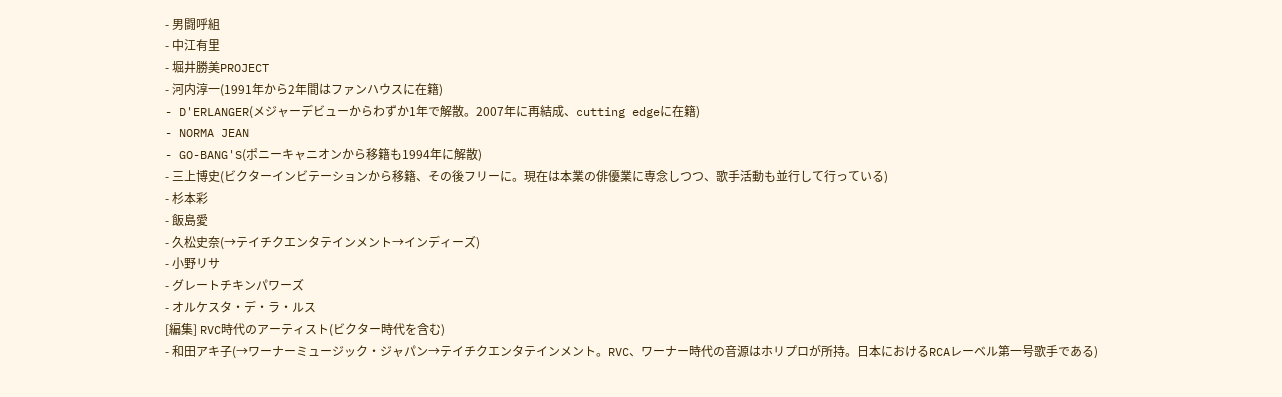- 男闘呼組
- 中江有里
- 堀井勝美PROJECT
- 河内淳一(1991年から2年間はファンハウスに在籍)
- D'ERLANGER(メジャーデビューからわずか1年で解散。2007年に再結成、cutting edgeに在籍)
- NORMA JEAN
- GO-BANG'S(ポニーキャニオンから移籍も1994年に解散)
- 三上博史(ビクターインビテーションから移籍、その後フリーに。現在は本業の俳優業に専念しつつ、歌手活動も並行して行っている)
- 杉本彩
- 飯島愛
- 久松史奈(→テイチクエンタテインメント→インディーズ)
- 小野リサ
- グレートチキンパワーズ
- オルケスタ・デ・ラ・ルス
[編集] RVC時代のアーティスト(ビクター時代を含む)
- 和田アキ子(→ワーナーミュージック・ジャパン→テイチクエンタテインメント。RVC、ワーナー時代の音源はホリプロが所持。日本におけるRCAレーベル第一号歌手である)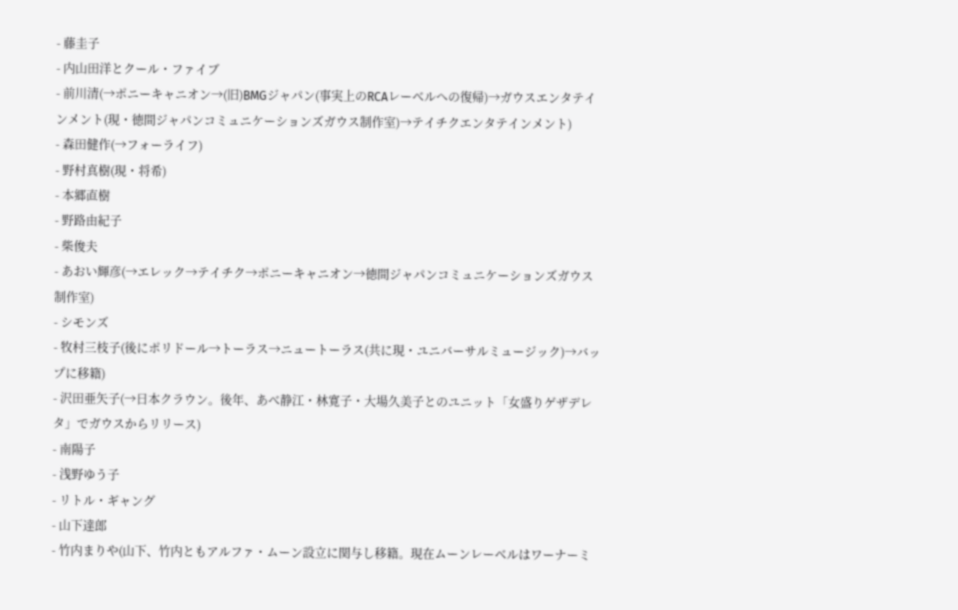- 藤圭子
- 内山田洋とクール・ファイブ
- 前川清(→ポニーキャニオン→(旧)BMGジャパン(事実上のRCAレーベルへの復帰)→ガウスエンタテインメント(現・徳間ジャパンコミュニケーションズガウス制作室)→テイチクエンタテインメント)
- 森田健作(→フォーライフ)
- 野村真樹(現・将希)
- 本郷直樹
- 野路由紀子
- 柴俊夫
- あおい輝彦(→エレック→テイチク→ポニーキャニオン→徳間ジャパンコミュニケーションズガウス制作室)
- シモンズ
- 牧村三枝子(後にポリドール→トーラス→ニュートーラス(共に現・ユニバーサルミュージック)→バップに移籍)
- 沢田亜矢子(→日本クラウン。後年、あべ静江・林寛子・大場久美子とのユニット「女盛りゲザデレタ」でガウスからリリース)
- 南陽子
- 浅野ゆう子
- リトル・ギャング
- 山下達郎
- 竹内まりや(山下、竹内ともアルファ・ムーン設立に関与し移籍。現在ムーンレーベルはワーナーミ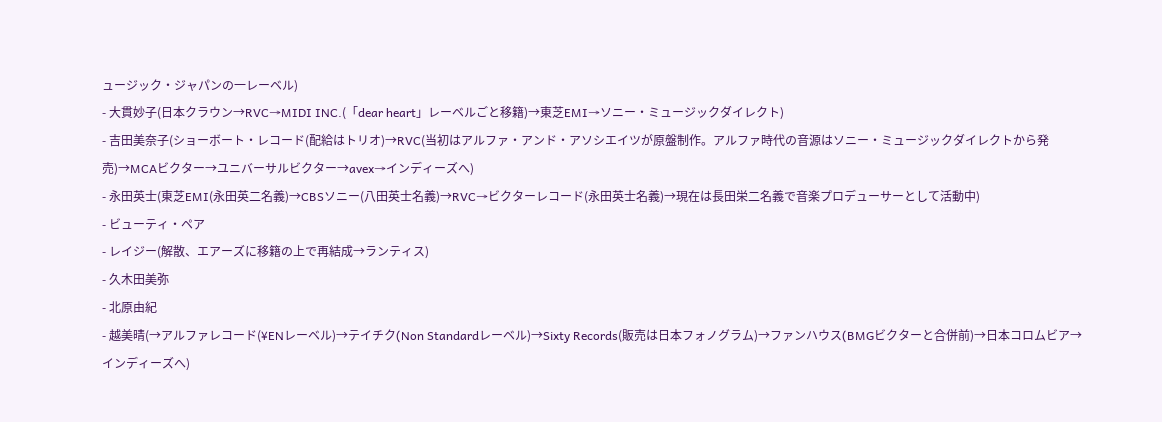ュージック・ジャパンの一レーベル)
- 大貫妙子(日本クラウン→RVC→MIDI INC.(「dear heart」レーベルごと移籍)→東芝EMI→ソニー・ミュージックダイレクト)
- 吉田美奈子(ショーボート・レコード(配給はトリオ)→RVC(当初はアルファ・アンド・アソシエイツが原盤制作。アルファ時代の音源はソニー・ミュージックダイレクトから発売)→MCAビクター→ユニバーサルビクター→avex→インディーズへ)
- 永田英士(東芝EMI(永田英二名義)→CBSソニー(八田英士名義)→RVC→ビクターレコード(永田英士名義)→現在は長田栄二名義で音楽プロデューサーとして活動中)
- ビューティ・ペア
- レイジー(解散、エアーズに移籍の上で再結成→ランティス)
- 久木田美弥
- 北原由紀
- 越美晴(→アルファレコード(¥ENレーベル)→テイチク(Non Standardレーベル)→Sixty Records(販売は日本フォノグラム)→ファンハウス(BMGビクターと合併前)→日本コロムビア→インディーズへ)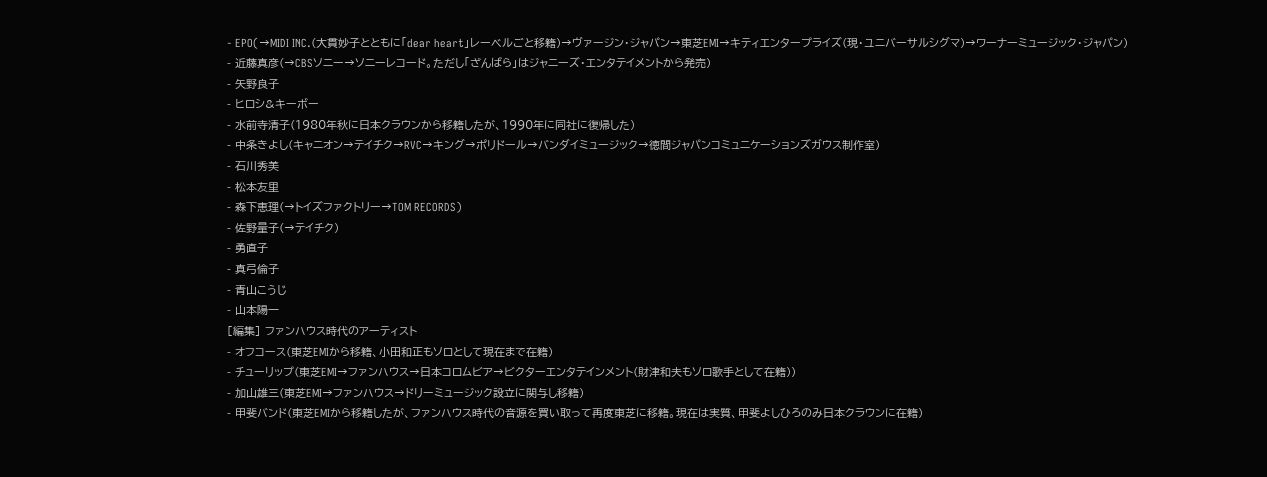- EPO(→MIDI INC.(大貫妙子とともに「dear heart」レーベルごと移籍)→ヴァージン・ジャパン→東芝EMI→キティエンタープライズ(現・ユニバーサルシグマ)→ワーナーミュージック・ジャパン)
- 近藤真彦(→CBSソニー→ソニーレコード。ただし「ざんばら」はジャニーズ・エンタテイメントから発売)
- 矢野良子
- ヒロシ&キーボー
- 水前寺清子(1980年秋に日本クラウンから移籍したが、1990年に同社に復帰した)
- 中条きよし(キャニオン→テイチク→RVC→キング→ポリドール→バンダイミュージック→徳間ジャパンコミュニケーションズガウス制作室)
- 石川秀美
- 松本友里
- 森下恵理(→トイズファクトリー→TOM RECORDS)
- 佐野量子(→テイチク)
- 勇直子
- 真弓倫子
- 青山こうじ
- 山本陽一
[編集] ファンハウス時代のアーティスト
- オフコース(東芝EMIから移籍、小田和正もソロとして現在まで在籍)
- チューリップ(東芝EMI→ファンハウス→日本コロムビア→ビクターエンタテインメント(財津和夫もソロ歌手として在籍))
- 加山雄三(東芝EMI→ファンハウス→ドリーミュージック設立に関与し移籍)
- 甲斐バンド(東芝EMIから移籍したが、ファンハウス時代の音源を買い取って再度東芝に移籍。現在は実質、甲斐よしひろのみ日本クラウンに在籍)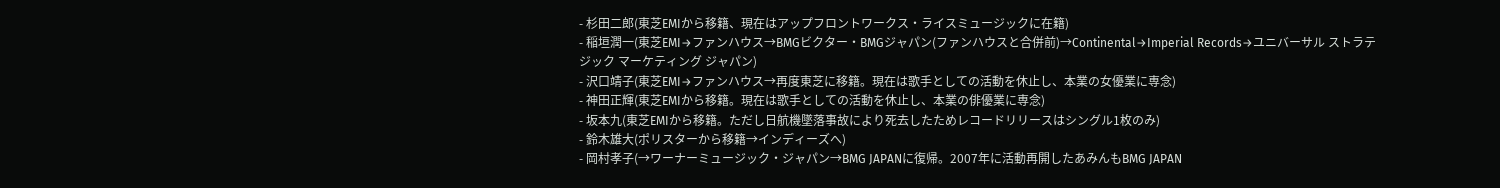- 杉田二郎(東芝EMIから移籍、現在はアップフロントワークス・ライスミュージックに在籍)
- 稲垣潤一(東芝EMI→ファンハウス→BMGビクター・BMGジャパン(ファンハウスと合併前)→Continental→Imperial Records→ユニバーサル ストラテジック マーケティング ジャパン)
- 沢口靖子(東芝EMI→ファンハウス→再度東芝に移籍。現在は歌手としての活動を休止し、本業の女優業に専念)
- 神田正輝(東芝EMIから移籍。現在は歌手としての活動を休止し、本業の俳優業に専念)
- 坂本九(東芝EMIから移籍。ただし日航機墜落事故により死去したためレコードリリースはシングル1枚のみ)
- 鈴木雄大(ポリスターから移籍→インディーズへ)
- 岡村孝子(→ワーナーミュージック・ジャパン→BMG JAPANに復帰。2007年に活動再開したあみんもBMG JAPAN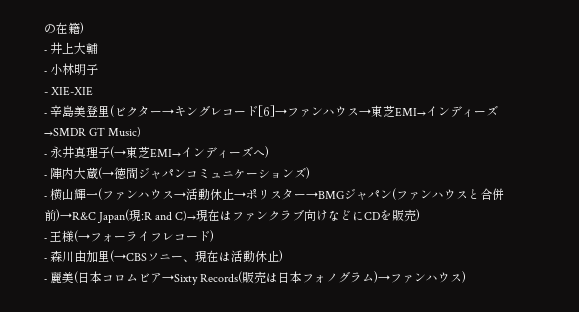の在籍)
- 井上大輔
- 小林明子
- XIE-XIE
- 辛島美登里(ビクター→キングレコード[6]→ファンハウス→東芝EMI→インディーズ→SMDR GT Music)
- 永井真理子(→東芝EMI→インディーズへ)
- 陣内大蔵(→徳間ジャパンコミュニケーションズ)
- 横山輝一(ファンハウス→活動休止→ポリスター→BMGジャパン(ファンハウスと合併前)→R&C Japan(現:R and C)→現在はファンクラブ向けなどにCDを販売)
- 王様(→フォーライフレコード)
- 森川由加里(→CBSソニー、現在は活動休止)
- 麗美(日本コロムビア→Sixty Records(販売は日本フォノグラム)→ファンハウス)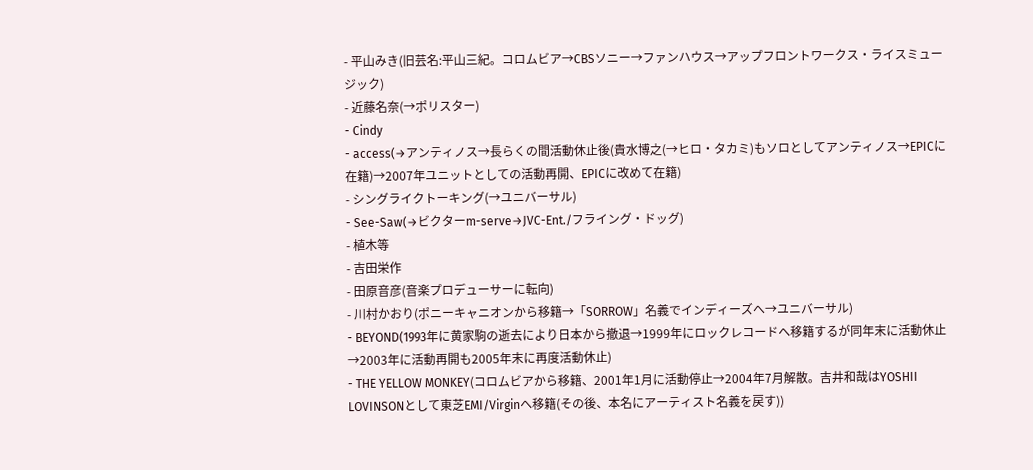- 平山みき(旧芸名:平山三紀。コロムビア→CBSソニー→ファンハウス→アップフロントワークス・ライスミュージック)
- 近藤名奈(→ポリスター)
- Cindy
- access(→アンティノス→長らくの間活動休止後(貴水博之(→ヒロ・タカミ)もソロとしてアンティノス→EPICに在籍)→2007年ユニットとしての活動再開、EPICに改めて在籍)
- シングライクトーキング(→ユニバーサル)
- See-Saw(→ビクターm-serve→JVC-Ent./フライング・ドッグ)
- 植木等
- 吉田栄作
- 田原音彦(音楽プロデューサーに転向)
- 川村かおり(ポニーキャニオンから移籍→「SORROW」名義でインディーズへ→ユニバーサル)
- BEYOND(1993年に黄家駒の逝去により日本から撤退→1999年にロックレコードへ移籍するが同年末に活動休止→2003年に活動再開も2005年末に再度活動休止)
- THE YELLOW MONKEY(コロムビアから移籍、2001年1月に活動停止→2004年7月解散。吉井和哉はYOSHII LOVINSONとして東芝EMI/Virginへ移籍(その後、本名にアーティスト名義を戻す))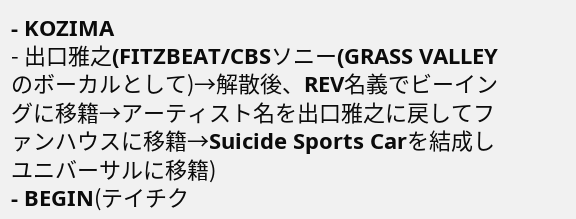- KOZIMA
- 出口雅之(FITZBEAT/CBSソニー(GRASS VALLEYのボーカルとして)→解散後、REV名義でビーイングに移籍→アーティスト名を出口雅之に戻してファンハウスに移籍→Suicide Sports Carを結成しユニバーサルに移籍)
- BEGIN(テイチク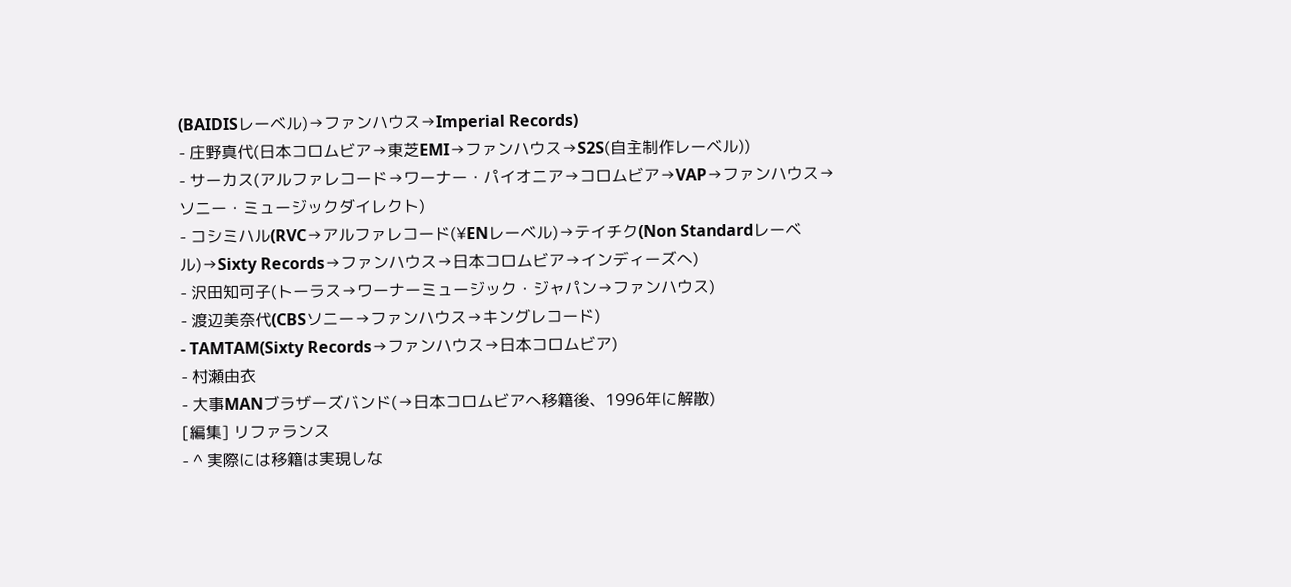(BAIDISレーベル)→ファンハウス→Imperial Records)
- 庄野真代(日本コロムビア→東芝EMI→ファンハウス→S2S(自主制作レーベル))
- サーカス(アルファレコード→ワーナー・パイオニア→コロムビア→VAP→ファンハウス→ソニー・ミュージックダイレクト)
- コシミハル(RVC→アルファレコード(¥ENレーベル)→テイチク(Non Standardレーベル)→Sixty Records→ファンハウス→日本コロムビア→インディーズへ)
- 沢田知可子(トーラス→ワーナーミュージック・ジャパン→ファンハウス)
- 渡辺美奈代(CBSソニー→ファンハウス→キングレコード)
- TAMTAM(Sixty Records→ファンハウス→日本コロムビア)
- 村瀬由衣
- 大事MANブラザーズバンド(→日本コロムビアへ移籍後、1996年に解散)
[編集] リファランス
- ^ 実際には移籍は実現しな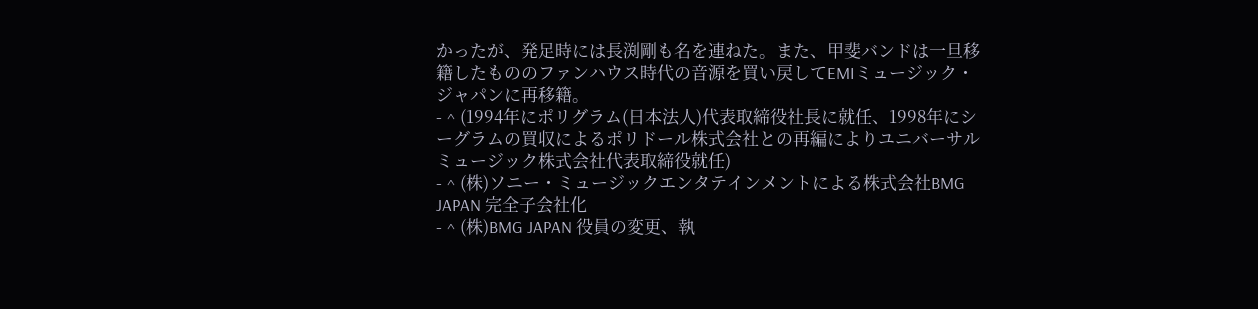かったが、発足時には長渕剛も名を連ねた。また、甲斐バンドは一旦移籍したもののファンハウス時代の音源を買い戻してEMIミュージック・ジャパンに再移籍。
- ^ (1994年にポリグラム(日本法人)代表取締役社長に就任、1998年にシーグラムの買収によるポリドール株式会社との再編によりユニバーサルミュージック株式会社代表取締役就任)
- ^ (株)ソニー・ミュージックエンタテインメントによる株式会社BMG JAPAN 完全子会社化
- ^ (株)BMG JAPAN 役員の変更、執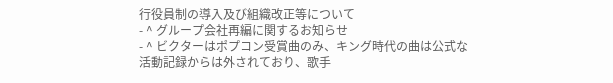行役員制の導入及び組織改正等について
- ^ グループ会社再編に関するお知らせ
- ^ ビクターはポプコン受賞曲のみ、キング時代の曲は公式な活動記録からは外されており、歌手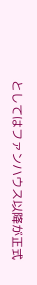としてはファンハウス以降が正式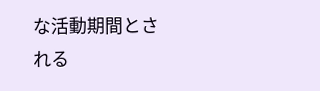な活動期間とされる